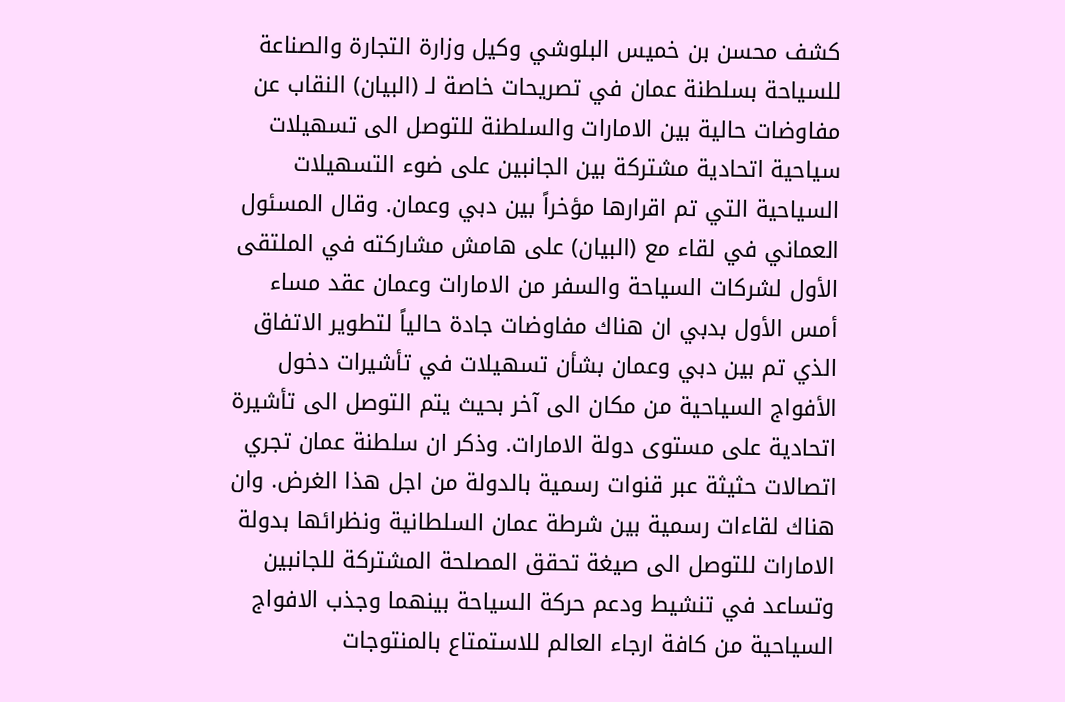كشف محسن بن خميس البلوشي وكيل وزارة التجارة والصناعة للسياحة بسلطنة عمان في تصريحات خاصة لـ (البيان) النقاب عن مفاوضات حالية بين الامارات والسلطنة للتوصل الى تسهيلات سياحية اتحادية مشتركة بين الجانبين على ضوء التسهيلات السياحية التي تم اقرارها مؤخراً بين دبي وعمان. وقال المسئول العماني في لقاء مع (البيان) على هامش مشاركته في الملتقى الأول لشركات السياحة والسفر من الامارات وعمان عقد مساء أمس الأول بدبي ان هناك مفاوضات جادة حالياً لتطوير الاتفاق الذي تم بين دبي وعمان بشأن تسهيلات في تأشيرات دخول الأفواج السياحية من مكان الى آخر بحيث يتم التوصل الى تأشيرة اتحادية على مستوى دولة الامارات. وذكر ان سلطنة عمان تجري اتصالات حثيثة عبر قنوات رسمية بالدولة من اجل هذا الغرض. وان هناك لقاءات رسمية بين شرطة عمان السلطانية ونظرائها بدولة الامارات للتوصل الى صيغة تحقق المصلحة المشتركة للجانبين وتساعد في تنشيط ودعم حركة السياحة بينهما وجذب الافواج السياحية من كافة ارجاء العالم للاستمتاع بالمنتوجات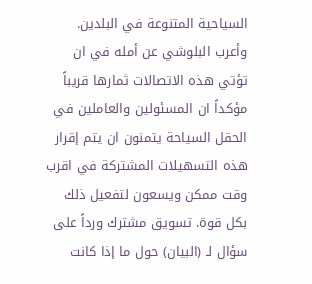السياحية المتنوعة في البلدين. وأعرب البلوشي عن أمله في ان تؤتي هذه الاتصالات ثمارها قريباً مؤكداً ان المسئولين والعاملين في الحقل السياحة يتمنون ان يتم إقرار هذه التسهيلات المشتركة في اقرب وقت ممكن ويسعون لتفعيل ذلك بكل قوة. تسويق مشترك ورداً على سؤال لـ (البيان) حول ما إذا كانت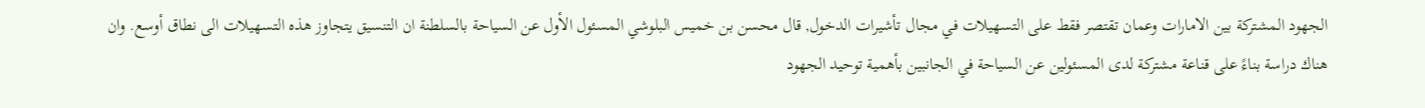الجهود المشتركة بين الامارات وعمان تقتصر فقط على التسهيلات في مجال تأشيرات الدخول, قال محسن بن خميس البلوشي المسئول الأول عن السياحة بالسلطنة ان التنسيق يتجاوز هذه التسهيلات الى نطاق أوسع. وان هناك دراسة بناءً على قناعة مشتركة لدى المسئولين عن السياحة في الجانبين بأهمية توحيد الجهود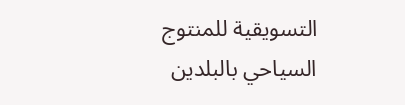التسويقية للمنتوج السياحي بالبلدين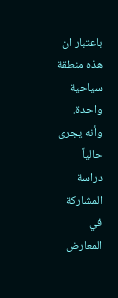باعتبار ان هذه منطقة سياحية واحدة. وأنه يجرى حالياً دراسة المشاركة في المعارض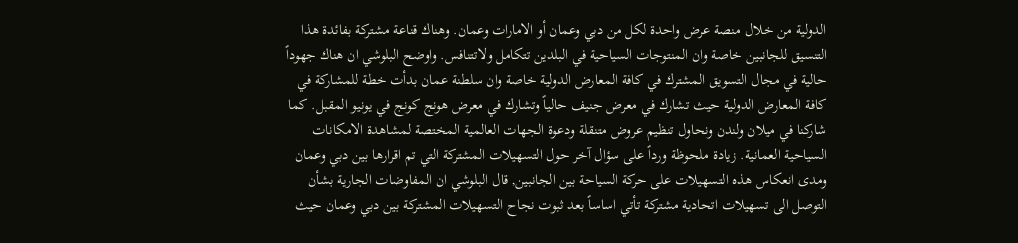الدولية من خلال منصة عرض واحدة لكل من دبي وعمان أو الامارات وعمان. وهناك قناعة مشتركة بفائدة هذا التنسيق للجانبين خاصة وان المنتوجات السياحية في البلدين تتكامل ولاتتنافس. واوضح البلوشي ان هناك جهوداً حالية في مجال التسويق المشترك في كافة المعارض الدولية خاصة وان سلطنة عمان بدأت خطة للمشاركة في كافة المعارض الدولية حيث تشارك في معرض جنيف حالياً وتشارك في معرض هونج كونج في يونيو المقبل. كما شاركنا في ميلان ولندن ونحاول تنظيم عروض متنقلة ودعوة الجهات العالمية المختصة لمشاهدة الامكانات السياحية العمانية. زيادة ملحوظة ورداً على سؤال آخر حول التسهيلات المشتركة التي تم اقرارها بين دبي وعمان ومدى انعكاس هذه التسهيلات على حركة السياحة بين الجانبين, قال البلوشي ان المفاوضات الجارية بشأن التوصل الى تسهيلات اتحادية مشتركة تأتي اساساً بعد ثبوت نجاح التسهيلات المشتركة بين دبي وعمان حيث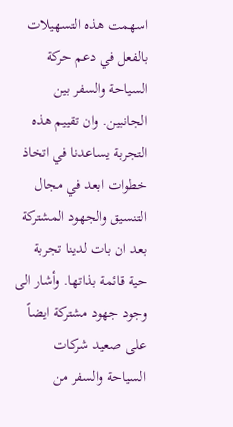اسهمت هذه التسهيلات بالفعل في دعم حركة السياحة والسفر بين الجانبين. وان تقييم هذه التجربة يساعدنا في اتخاذ خطوات ابعد في مجال التنسيق والجهود المشتركة بعد ان بات لدينا تجربة حية قائمة بذاتها. وأشار الى وجود جهود مشتركة ايضاً على صعيد شركات السياحة والسفر من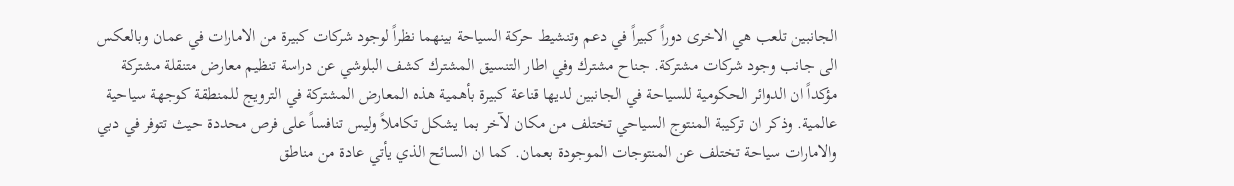الجانبين تلعب هي الاخرى دوراً كبيراً في دعم وتنشيط حركة السياحة بينهما نظراً لوجود شركات كبيرة من الامارات في عمان وبالعكس الى جانب وجود شركات مشتركة. جناح مشترك وفي اطار التنسيق المشترك كشف البلوشي عن دراسة تنظيم معارض متنقلة مشتركة مؤكداً ان الدوائر الحكومية للسياحة في الجانبين لديها قناعة كبيرة بأهمية هذه المعارض المشتركة في الترويج للمنطقة كوجهة سياحية عالمية. وذكر ان تركيبة المنتوج السياحي تختلف من مكان لآخر بما يشكل تكاملاً وليس تنافساً على فرص محددة حيث تتوفر في دبي والامارات سياحة تختلف عن المنتوجات الموجودة بعمان. كما ان السائح الذي يأتي عادة من مناطق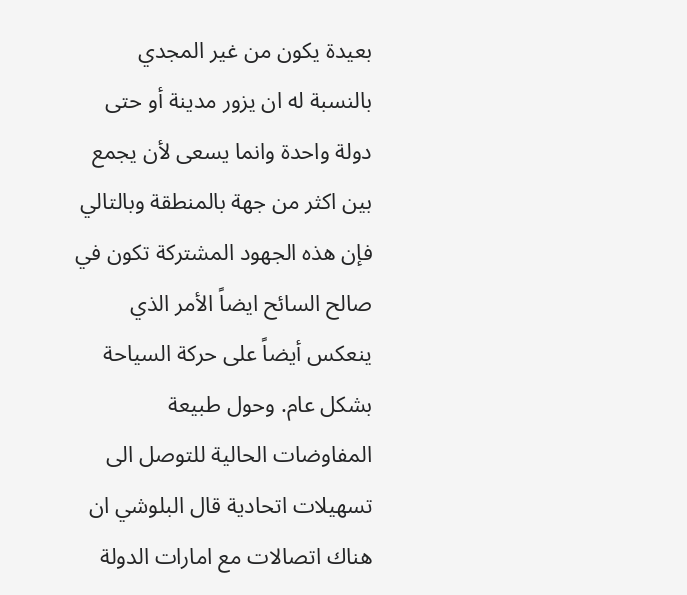بعيدة يكون من غير المجدي بالنسبة له ان يزور مدينة أو حتى دولة واحدة وانما يسعى لأن يجمع بين اكثر من جهة بالمنطقة وبالتالي فإن هذه الجهود المشتركة تكون في صالح السائح ايضاً الأمر الذي ينعكس أيضاً على حركة السياحة بشكل عام. وحول طبيعة المفاوضات الحالية للتوصل الى تسهيلات اتحادية قال البلوشي ان هناك اتصالات مع امارات الدولة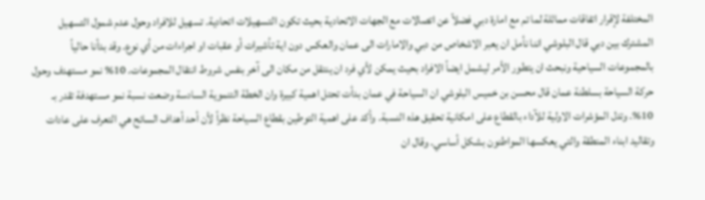المختلفة لإقرار اتفاقات مماثلة لما تم مع امارة دبي فضلاً عن اتصالات مع الجهات الاتحادية بحيث تكون التسهيلات اتحادية. تسهيل للافراد وحول عدم شمول التسهيل المشترك بين دبي قال البلوشي اننا نأمل ان يعبر الاشخاص من دبي والامارات الى عمان والعكس دون اية تأشيرات أو عقبات او اجراءات من أي نوع. وقد بدأنا حالياً بالمجموعات السياحية ونبحث ان يتطور الأمر ليشمل ايضاً الافراد بحيث يمكن لأي فرد ان ينتقل من مكان الى آخر بنفس شروط انتقال المجموعات. 10% نمو مستهدف وحول حركة السياحة بسلطنة عمان قال محسن بن خميس البلوشي ان السياحة في عمان بدأت تحتل اهمية كبيرة وان الخطة التنموية السادسة وضعت نسبة نمو مستهدفة تقدر بـ 10%. وتدل المؤشرات الاولية للآداء بالقطاع على امكانية تحقيق هذه النسبة. وأكد على اهمية التوطين بقطاع السياحة نظراً لأن أحد أهداف السائح هي التعرف على عادات وتقاليد ابناء المنطقة والتي يعكسها المواطنون بشكل أساسي. وقال ان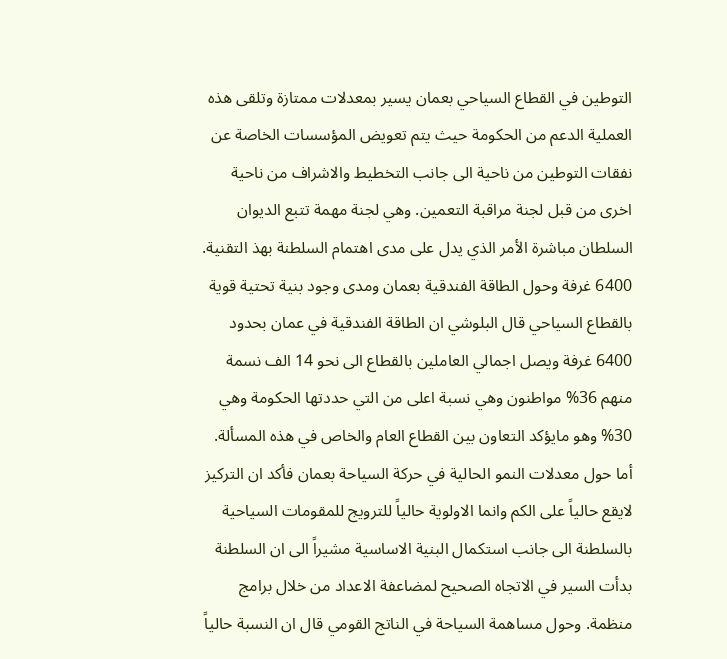التوطين في القطاع السياحي بعمان يسير بمعدلات ممتازة وتلقى هذه العملية الدعم من الحكومة حيث يتم تعويض المؤسسات الخاصة عن نفقات التوطين من ناحية الى جانب التخطيط والاشراف من ناحية اخرى من قبل لجنة مراقبة التعمين. وهي لجنة مهمة تتبع الديوان السلطان مباشرة الأمر الذي يدل على مدى اهتمام السلطنة بهذ التقنية. 6400 غرفة وحول الطاقة الفندقية بعمان ومدى وجود بنية تحتية قوية بالقطاع السياحي قال البلوشي ان الطاقة الفندقية في عمان بحدود 6400 غرفة ويصل اجمالي العاملين بالقطاع الى نحو 14 الف نسمة منهم 36% مواطنون وهي نسبة اعلى من التي حددتها الحكومة وهي 30% وهو مايؤكد التعاون بين القطاع العام والخاص في هذه المسألة. أما حول معدلات النمو الحالية في حركة السياحة بعمان فأكد ان التركيز لايقع حالياً على الكم وانما الاولوية حالياً للترويج للمقومات السياحية بالسلطنة الى جانب استكمال البنية الاساسية مشيراً الى ان السلطنة بدأت السير في الاتجاه الصحيح لمضاعفة الاعداد من خلال برامج منظمة. وحول مساهمة السياحة في الناتج القومي قال ان النسبة حالياً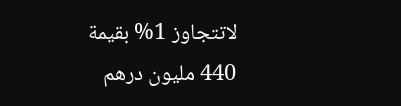لاتتجاوز 1% بقيمة 440 مليون درهم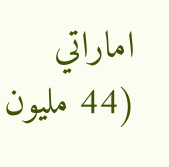اماراتي (44 مليون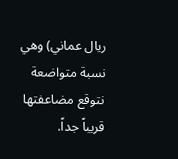ريال عماني) وهي نسبة متواضعة نتوقع مضاعفتها قريباً جداً.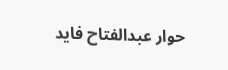حوار عبدالفتاح فايد